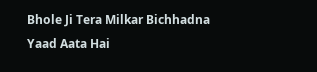Bhole Ji Tera Milkar Bichhadna Yaad Aata Hai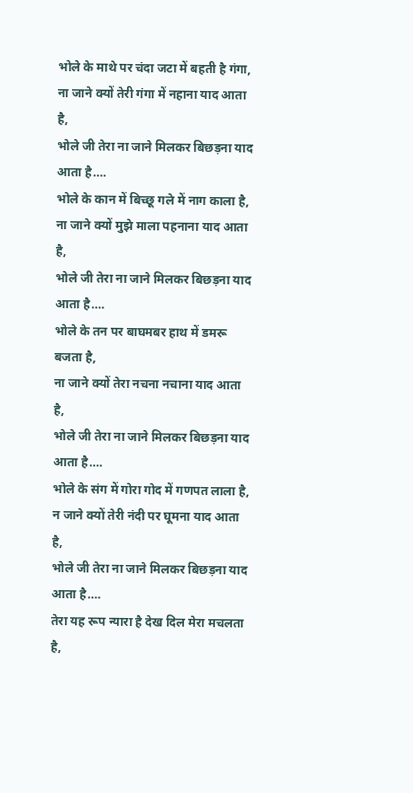भोले के माथे पर चंदा जटा में बहती है गंगा,
ना जाने क्यों तेरी गंगा में नहाना याद आता है,
भोले जी तेरा ना जाने मिलकर बिछड़ना याद आता है….
भोले के कान में बिच्छू गले में नाग काला है,
ना जाने क्यों मुझे माला पहनाना याद आता है,
भोले जी तेरा ना जाने मिलकर बिछड़ना याद आता है….
भोले के तन पर बाघमबर हाथ में डमरू बजता है,
ना जाने क्यों तेरा नचना नचाना याद आता है,
भोले जी तेरा ना जाने मिलकर बिछड़ना याद आता है….
भोले के संग में गोरा गोद में गणपत लाला है,
न जाने क्यों तेरी नंदी पर घूमना याद आता है,
भोले जी तेरा ना जाने मिलकर बिछड़ना याद आता है….
तेरा यह रूप न्यारा है देख दिल मेरा मचलता है,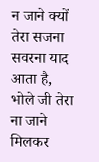न जाने क्यों तेरा सजना सवरना याद आता है,
भोले जी तेरा ना जाने मिलकर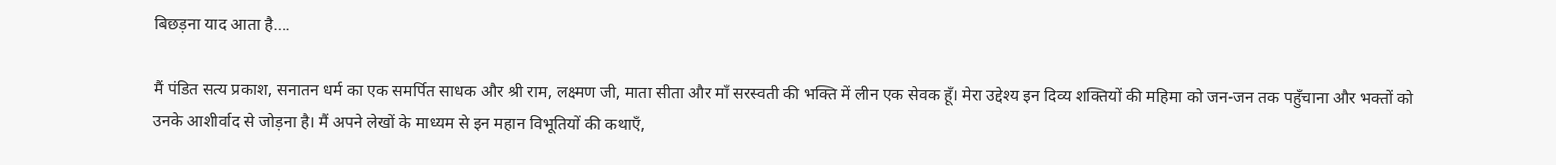बिछड़ना याद आता है….

मैं पंडित सत्य प्रकाश, सनातन धर्म का एक समर्पित साधक और श्री राम, लक्ष्मण जी, माता सीता और माँ सरस्वती की भक्ति में लीन एक सेवक हूँ। मेरा उद्देश्य इन दिव्य शक्तियों की महिमा को जन-जन तक पहुँचाना और भक्तों को उनके आशीर्वाद से जोड़ना है। मैं अपने लेखों के माध्यम से इन महान विभूतियों की कथाएँ,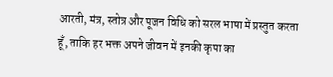आरती, मंत्र, स्तोत्र और पूजन विधि को सरल भाषा में प्रस्तुत करता हूँ, ताकि हर भक्त अपने जीवन में इनकी कृपा का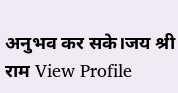अनुभव कर सके।जय श्री राम View Profile